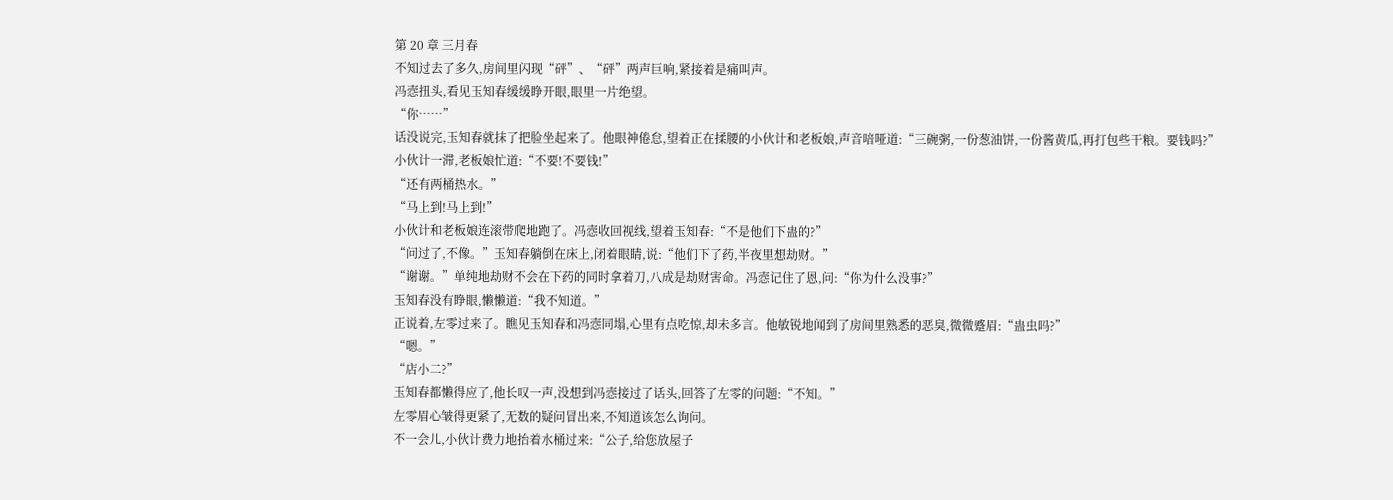第 20 章 三月春
不知过去了多久,房间里闪现“砰”、“砰”两声巨响,紧接着是痛叫声。
冯悫扭头,看见玉知春缓缓睁开眼,眼里一片绝望。
“你……”
话没说完,玉知春就抹了把脸坐起来了。他眼神倦怠,望着正在揉腰的小伙计和老板娘,声音喑哑道:“三碗粥,一份葱油饼,一份酱黄瓜,再打包些干粮。要钱吗?”
小伙计一滞,老板娘忙道:“不要!不要钱!”
“还有两桶热水。”
“马上到!马上到!”
小伙计和老板娘连滚带爬地跑了。冯悫收回视线,望着玉知春:“不是他们下蛊的?”
“问过了,不像。”玉知春躺倒在床上,闭着眼睛,说:“他们下了药,半夜里想劫财。”
“谢谢。”单纯地劫财不会在下药的同时拿着刀,八成是劫财害命。冯悫记住了恩,问:“你为什么没事?”
玉知春没有睁眼,懒懒道:“我不知道。”
正说着,左零过来了。瞧见玉知春和冯悫同塌,心里有点吃惊,却未多言。他敏锐地闻到了房间里熟悉的恶臭,微微蹙眉:“蛊虫吗?”
“嗯。”
“店小二?”
玉知春都懒得应了,他长叹一声,没想到冯悫接过了话头,回答了左零的问题:“不知。”
左零眉心皱得更紧了,无数的疑问冒出来,不知道该怎么询问。
不一会儿,小伙计费力地抬着水桶过来:“公子,给您放屋子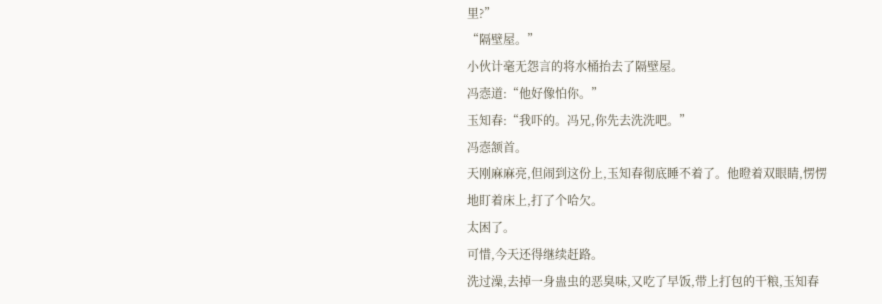里?”
“隔壁屋。”
小伙计毫无怨言的将水桶抬去了隔壁屋。
冯悫道:“他好像怕你。”
玉知春:“我吓的。冯兄,你先去洗洗吧。”
冯悫颔首。
天刚麻麻亮,但闹到这份上,玉知春彻底睡不着了。他瞪着双眼睛,愣愣地盯着床上,打了个哈欠。
太困了。
可惜,今天还得继续赶路。
洗过澡,去掉一身蛊虫的恶臭味,又吃了早饭,带上打包的干粮,玉知春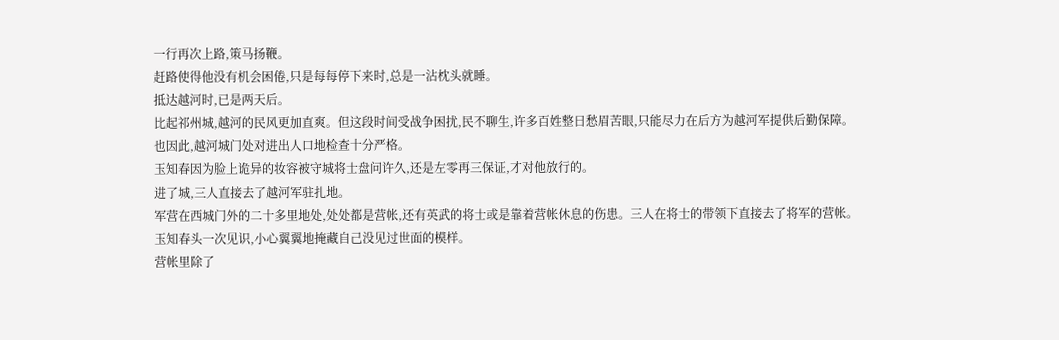一行再次上路,策马扬鞭。
赶路使得他没有机会困倦,只是每每停下来时,总是一沾枕头就睡。
抵达越河时,已是两天后。
比起祁州城,越河的民风更加直爽。但这段时间受战争困扰,民不聊生,许多百姓整日愁眉苦眼,只能尽力在后方为越河军提供后勤保障。
也因此,越河城门处对进出人口地检查十分严格。
玉知春因为脸上诡异的妆容被守城将士盘问许久,还是左零再三保证,才对他放行的。
进了城,三人直接去了越河军驻扎地。
军营在西城门外的二十多里地处,处处都是营帐,还有英武的将士或是靠着营帐休息的伤患。三人在将士的带领下直接去了将军的营帐。
玉知春头一次见识,小心翼翼地掩藏自己没见过世面的模样。
营帐里除了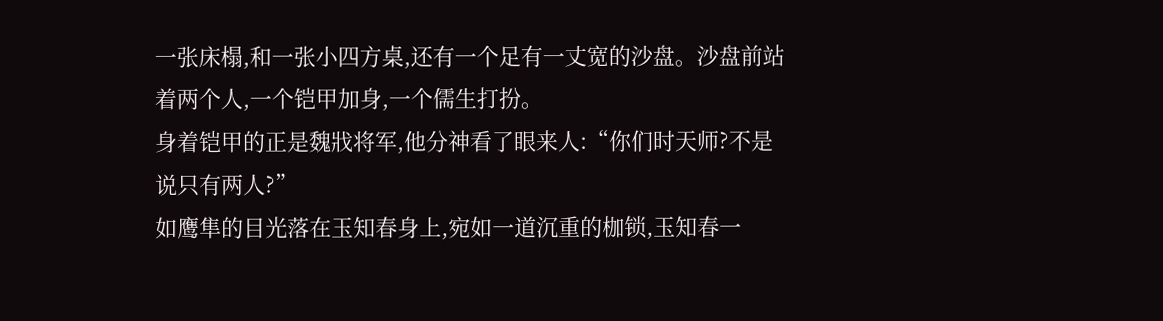一张床榻,和一张小四方桌,还有一个足有一丈宽的沙盘。沙盘前站着两个人,一个铠甲加身,一个儒生打扮。
身着铠甲的正是魏戕将军,他分神看了眼来人:“你们时天师?不是说只有两人?”
如鹰隼的目光落在玉知春身上,宛如一道沉重的枷锁,玉知春一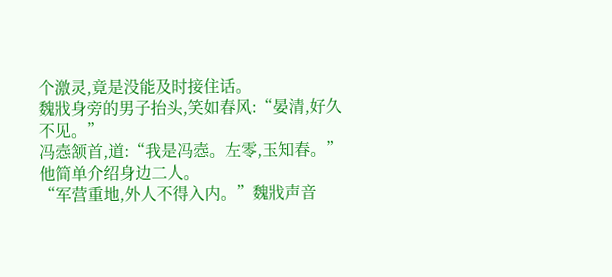个激灵,竟是没能及时接住话。
魏戕身旁的男子抬头,笑如春风:“晏清,好久不见。”
冯悫颔首,道:“我是冯悫。左零,玉知春。”他简单介绍身边二人。
“军营重地,外人不得入内。”魏戕声音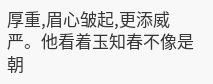厚重,眉心皱起,更添威严。他看着玉知春不像是朝